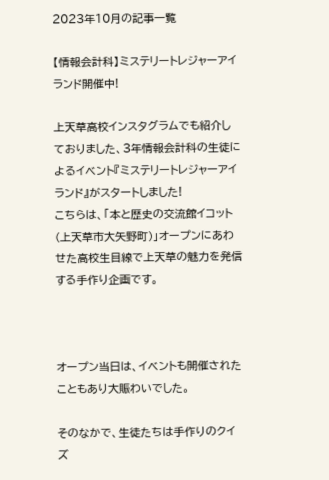2023年10月の記事一覧

【情報会計科】ミステリートレジャーアイランド開催中!

上天草高校インスタグラムでも紹介しておりました、3年情報会計科の生徒によるイベント『ミステリートレジャーアイランド』がスタートしました!
こちらは、「本と歴史の交流館イコット(上天草市大矢野町)」オープンにあわせた高校生目線で上天草の魅力を発信する手作り企画です。



オープン当日は、イベントも開催されたこともあり大賑わいでした。

そのなかで、生徒たちは手作りのクイズ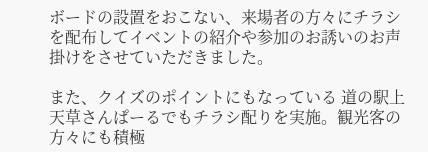ボードの設置をおこない、来場者の方々にチラシを配布してイベントの紹介や参加のお誘いのお声掛けをさせていただきました。

また、クイズのポイントにもなっている 道の駅上天草さんぱーるでもチラシ配りを実施。観光客の方々にも積極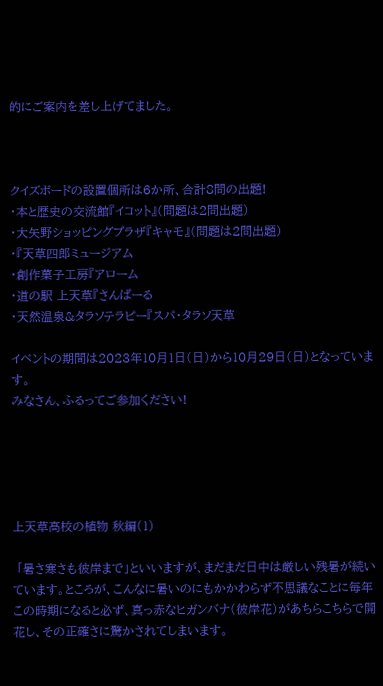的にご案内を差し上げてました。



クイズボードの設置個所は6か所、合計8問の出題!
・本と歴史の交流館『イコット』(問題は2問出題)
・大矢野ショッピングプラザ『キャモ』(問題は2問出題)
・『天草四郎ミュージアム
・創作菓子工房『アローム
・道の駅 上天草『さんぱーる
・天然温泉&タラソテラピー『スパ・タラソ天草

イベントの期間は2023年10月1日(日)から10月29日(日)となっています。
みなさん、ふるってご参加ください!





上天草高校の植物 秋編(1)

 「暑さ寒さも彼岸まで」といいますが、まだまだ日中は厳しい残暑が続いています。ところが、こんなに暑いのにもかかわらず不思議なことに毎年この時期になると必ず、真っ赤なヒガンバナ(彼岸花)があちらこちらで開花し、その正確さに驚かされてしまいます。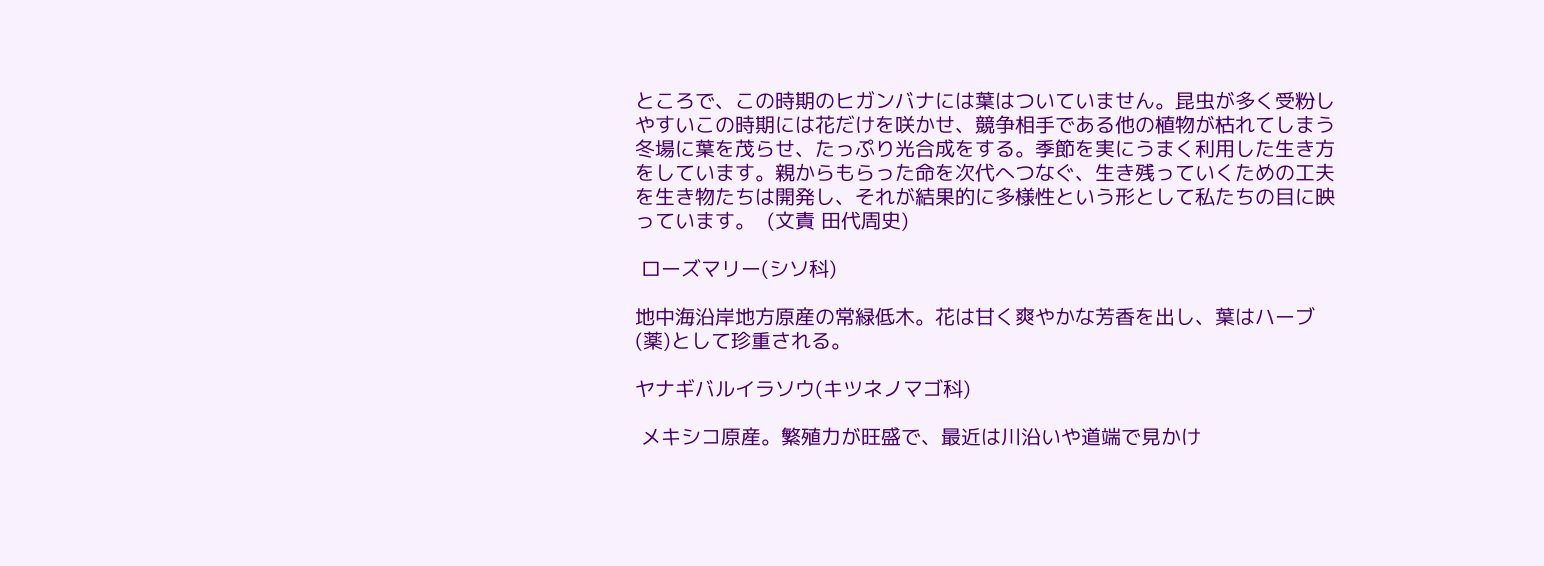ところで、この時期のヒガンバナには葉はついていません。昆虫が多く受粉しやすいこの時期には花だけを咲かせ、競争相手である他の植物が枯れてしまう冬場に葉を茂らせ、たっぷり光合成をする。季節を実にうまく利用した生き方をしています。親からもらった命を次代へつなぐ、生き残っていくための工夫を生き物たちは開発し、それが結果的に多様性という形として私たちの目に映っています。  (文責 田代周史)

 ローズマリー(シソ科)

地中海沿岸地方原産の常緑低木。花は甘く爽やかな芳香を出し、葉はハーブ(薬)として珍重される。

ヤナギバルイラソウ(キツネノマゴ科)

 メキシコ原産。繁殖力が旺盛で、最近は川沿いや道端で見かけ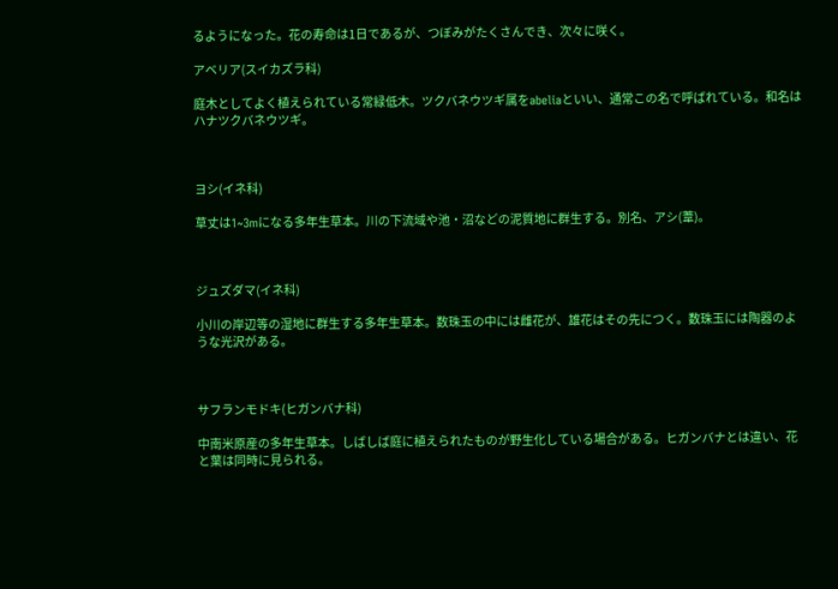るようになった。花の寿命は1日であるが、つぼみがたくさんでき、次々に咲く。

アベリア(スイカズラ科)

庭木としてよく植えられている常緑低木。ツクバネウツギ属をabeliaといい、通常この名で呼ばれている。和名はハナツクバネウツギ。



ヨシ(イネ科)

草丈は1~3mになる多年生草本。川の下流域や池・沼などの泥質地に群生する。別名、アシ(葦)。



ジュズダマ(イネ科)

小川の岸辺等の湿地に群生する多年生草本。数珠玉の中には雌花が、雄花はその先につく。数珠玉には陶器のような光沢がある。



サフランモドキ(ヒガンバナ科)

中南米原産の多年生草本。しばしば庭に植えられたものが野生化している場合がある。ヒガンバナとは違い、花と葉は同時に見られる。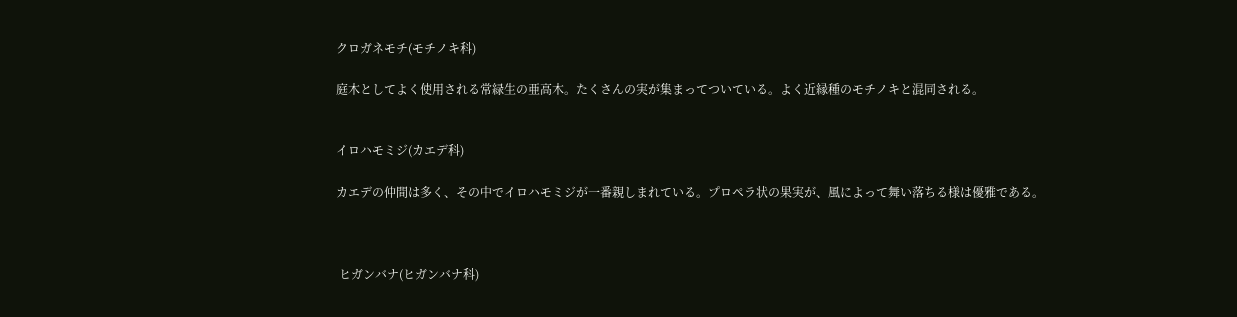クロガネモチ(モチノキ科)

庭木としてよく使用される常緑生の亜高木。たくさんの実が集まってついている。よく近縁種のモチノキと混同される。


イロハモミジ(カエデ科)

カエデの仲間は多く、その中でイロハモミジが一番親しまれている。プロペラ状の果実が、風によって舞い落ちる様は優雅である。



 ヒガンバナ(ヒガンバナ科)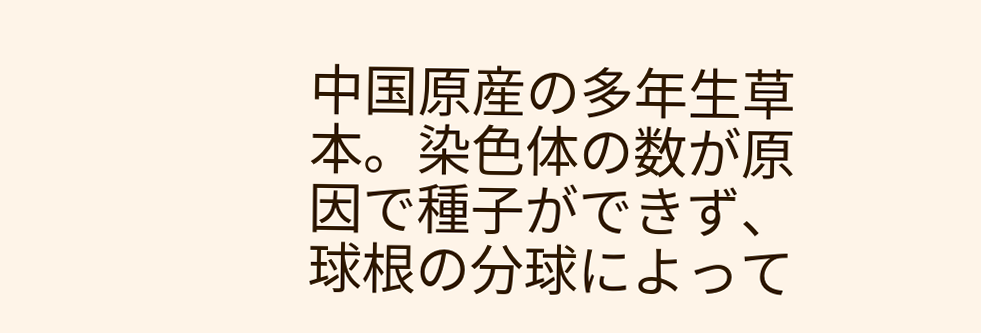中国原産の多年生草本。染色体の数が原因で種子ができず、球根の分球によって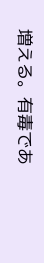増える。有毒であ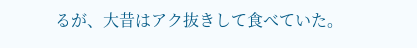るが、大昔はアク抜きして食べていた。